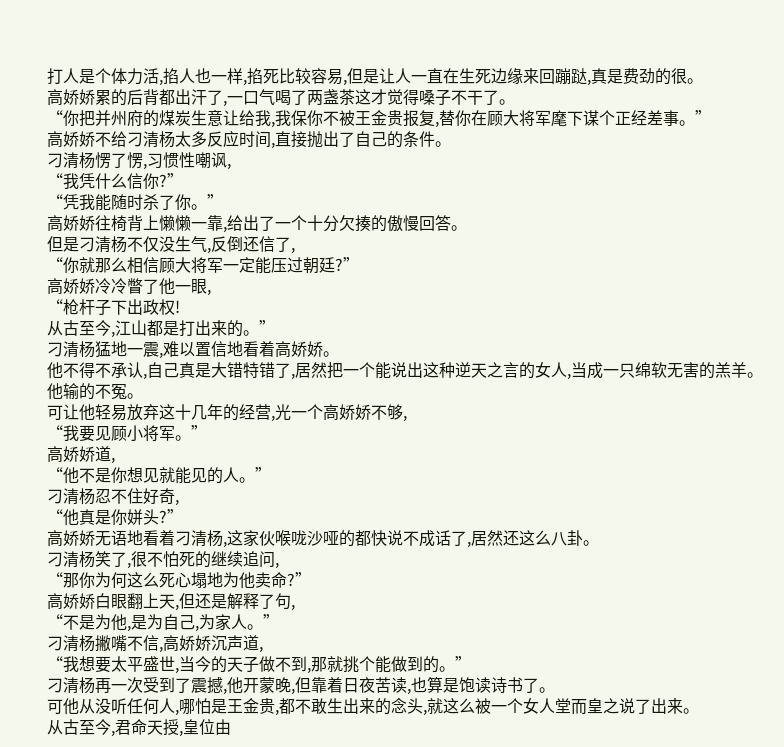打人是个体力活,掐人也一样,掐死比较容易,但是让人一直在生死边缘来回蹦跶,真是费劲的很。
高娇娇累的后背都出汗了,一口气喝了两盏茶这才觉得嗓子不干了。
“你把并州府的煤炭生意让给我,我保你不被王金贵报复,替你在顾大将军麾下谋个正经差事。”
高娇娇不给刁清杨太多反应时间,直接抛出了自己的条件。
刁清杨愣了愣,习惯性嘲讽,
“我凭什么信你?”
“凭我能随时杀了你。”
高娇娇往椅背上懒懒一靠,给出了一个十分欠揍的傲慢回答。
但是刁清杨不仅没生气,反倒还信了,
“你就那么相信顾大将军一定能压过朝廷?”
高娇娇冷冷瞥了他一眼,
“枪杆子下出政权!
从古至今,江山都是打出来的。”
刁清杨猛地一震,难以置信地看着高娇娇。
他不得不承认,自己真是大错特错了,居然把一个能说出这种逆天之言的女人,当成一只绵软无害的羔羊。
他输的不冤。
可让他轻易放弃这十几年的经营,光一个高娇娇不够,
“我要见顾小将军。”
高娇娇道,
“他不是你想见就能见的人。”
刁清杨忍不住好奇,
“他真是你姘头?”
高娇娇无语地看着刁清杨,这家伙喉咙沙哑的都快说不成话了,居然还这么八卦。
刁清杨笑了,很不怕死的继续追问,
“那你为何这么死心塌地为他卖命?”
高娇娇白眼翻上天,但还是解释了句,
“不是为他,是为自己,为家人。”
刁清杨撇嘴不信,高娇娇沉声道,
“我想要太平盛世,当今的天子做不到,那就挑个能做到的。”
刁清杨再一次受到了震撼,他开蒙晚,但靠着日夜苦读,也算是饱读诗书了。
可他从没听任何人,哪怕是王金贵,都不敢生出来的念头,就这么被一个女人堂而皇之说了出来。
从古至今,君命天授,皇位由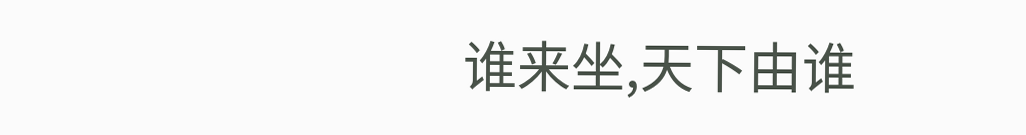谁来坐,天下由谁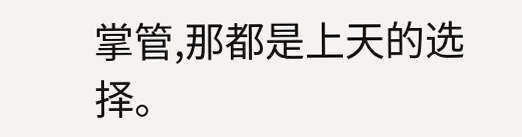掌管,那都是上天的选择。